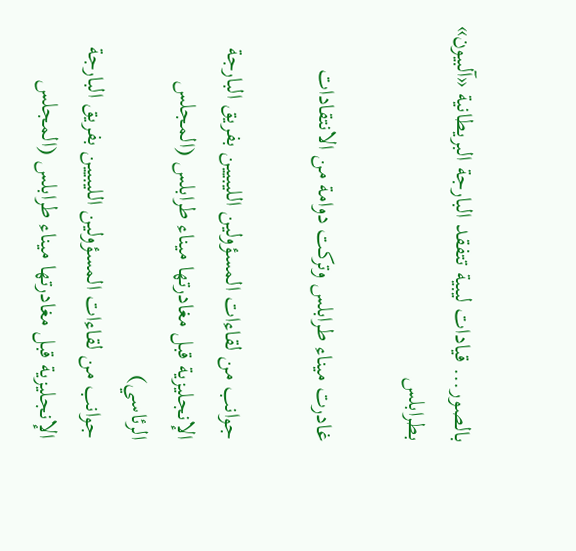بالصور... قيادات ليبية تتفقد البارجة البريطانية «آلبيون» بطرابلس

غادرت ميناء طرابلس وتركت دوامة من الانتقادات

جوانب من لقاءات المسؤولين الليبيين بفريق البارجة الإنجليزية قبل مغادرتها ميناء طرابلس (المجلس الرئاسي)
جوانب من لقاءات المسؤولين الليبيين بفريق البارجة الإنجليزية قبل مغادرتها ميناء طرابلس (المجلس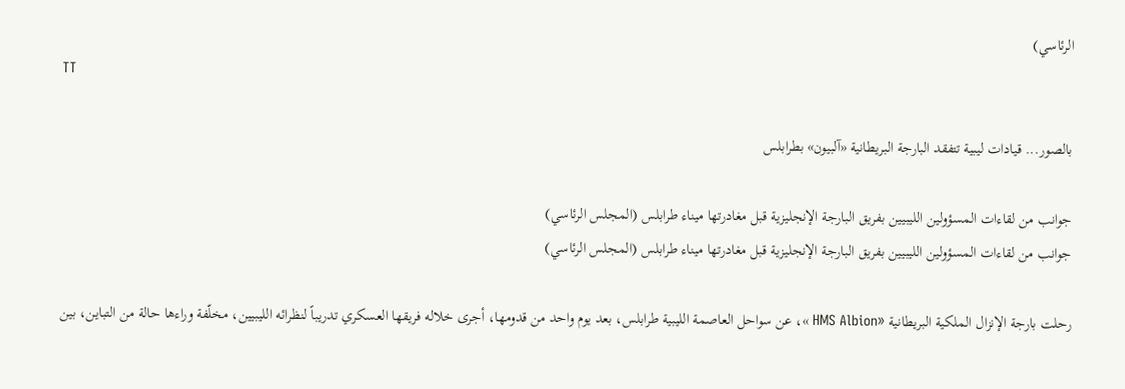الرئاسي)
TT

بالصور... قيادات ليبية تتفقد البارجة البريطانية «آلبيون» بطرابلس

جوانب من لقاءات المسؤولين الليبيين بفريق البارجة الإنجليزية قبل مغادرتها ميناء طرابلس (المجلس الرئاسي)
جوانب من لقاءات المسؤولين الليبيين بفريق البارجة الإنجليزية قبل مغادرتها ميناء طرابلس (المجلس الرئاسي)

رحلت بارجة الإنزال الملكية البريطانية «HMS Albion »، عن سواحل العاصمة الليبية طرابلس، بعد يوم واحد من قدومها، أجرى خلاله فريقها العسكري تدريباً لنظرائه الليبيين، مخلّفة وراءها حالة من التباين، بين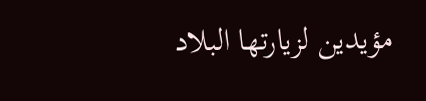مؤيدين لزيارتها البلاد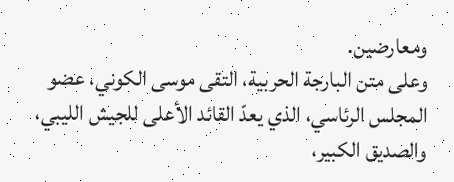ومعارضين.
وعلى متن البارجة الحربية، التقى موسى الكوني، عضو المجلس الرئاسي، الذي يعدّ القائد الأعلى للجيش الليبي، والصديق الكبير،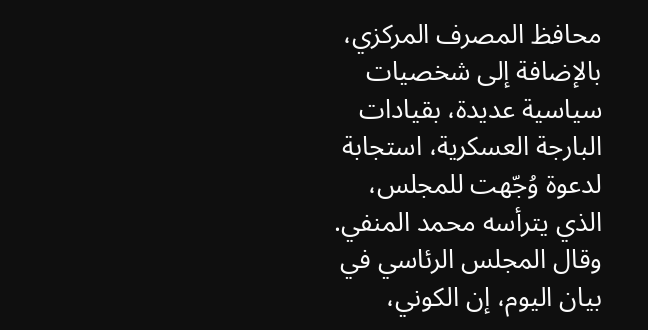محافظ المصرف المركزي، بالإضافة إلى شخصيات سياسية عديدة، بقيادات البارجة العسكرية، استجابة لدعوة وُجّهت للمجلس، الذي يترأسه محمد المنفي.
وقال المجلس الرئاسي في بيان اليوم، إن الكوني،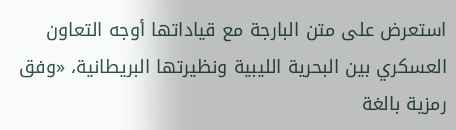استعرض على متن البارجة مع قياداتها أوجه التعاون العسكري بين البحرية الليبية ونظيرتها البريطانية، «وفق رمزية بالغة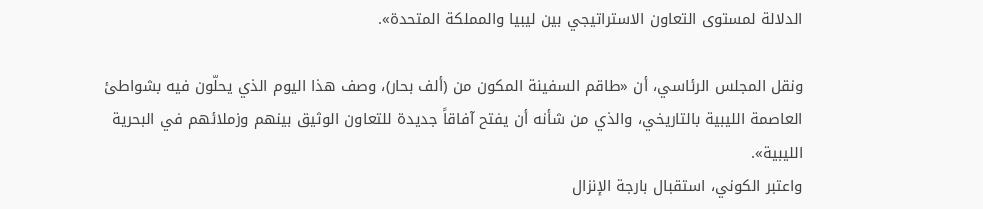الدلالة لمستوى التعاون الاستراتيجي بين ليبيا والمملكة المتحدة».

ونقل المجلس الرئاسي، أن «طاقم السفينة المكون من (ألف بحار)، وصف هذا اليوم الذي يحلّون فيه بشواطئ العاصمة الليبية بالتاريخي، والذي من شأنه أن يفتح آفاقاً جديدة للتعاون الوثيق بينهم وزملائهم في البحرية الليبية».
واعتبر الكوني، استقبال بارجة الإنزال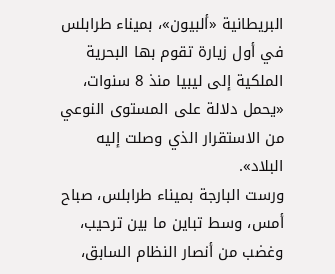البريطانية «ألبيون»، بميناء طرابلس في أول زيارة تقوم بها البحرية الملكية إلى ليبيا منذ 8 سنوات، «يحمل دلالة على المستوى النوعي من الاستقرار الذي وصلت إليه البلاد».
ورست البارجة بميناء طرابلس، صباح أمس، وسط تباين ما بين ترحيب، وغضب من أنصار النظام السابق،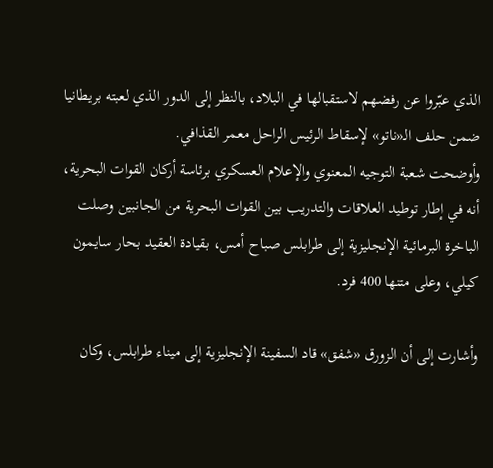الذي عبّروا عن رفضهم لاستقبالها في البلاد، بالنظر إلى الدور الذي لعبته بريطانيا ضمن حلف الـ«ناتو» لإسقاط الرئيس الراحل معمر القذافي.
وأوضحت شعبة التوجيه المعنوي والإعلام العسكري برئاسة أركان القوات البحرية، أنه في إطار توطيد العلاقات والتدريب بين القوات البحرية من الجانبين وصلت الباخرة البرمائية الإنجليزية إلى طرابلس صباح أمس، بقيادة العقيد بحار سايمون كيلي، وعلى متنها 400 فرد.

وأشارت إلى أن الزورق «شفق» قاد السفينة الإنجليزية إلى ميناء طرابلس، وكان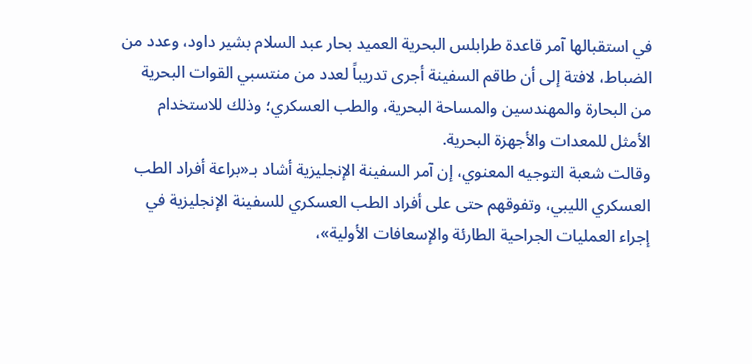في استقبالها آمر قاعدة طرابلس البحرية العميد بحار عبد السلام بشير داود، وعدد من الضباط، لافتة إلى أن طاقم السفينة أجرى تدريباً لعدد من منتسبي القوات البحرية من البحارة والمهندسين والمساحة البحرية، والطب العسكري؛ وذلك للاستخدام الأمثل للمعدات والأجهزة البحرية.
وقالت شعبة التوجيه المعنوي، إن آمر السفينة الإنجليزية أشاد بـ«براعة أفراد الطب العسكري الليبي، وتفوقهم حتى على أفراد الطب العسكري للسفينة الإنجليزية في إجراء العمليات الجراحية الطارئة والإسعافات الأولية»،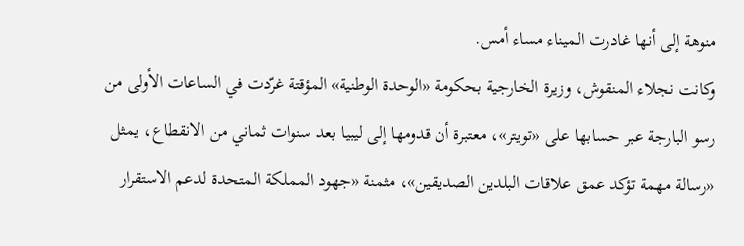منوهة إلى أنها غادرت الميناء مساء أمس.
وكانت نجلاء المنقوش، وزيرة الخارجية بحكومة «الوحدة الوطنية» المؤقتة غرّدت في الساعات الأولى من رسو البارجة عبر حسابها على «تويتر»، معتبرة أن قدومها إلى ليبيا بعد سنوات ثماني من الانقطاع، يمثل «رسالة مهمة تؤكد عمق علاقات البلدين الصديقين»، مثمنة «جهود المملكة المتحدة لدعم الاستقرار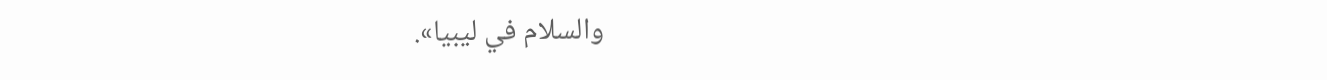والسلام في ليبيا».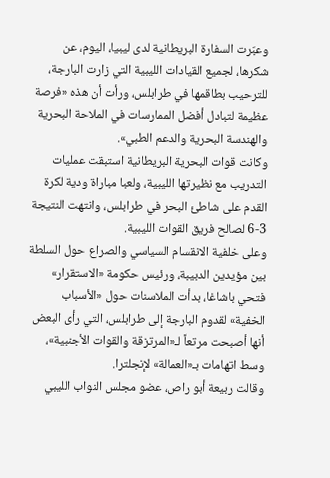وعبّرت السفارة البريطانية لدى ليبيا، اليوم، عن شكرها، لجميع القيادات الليبية التي زارت البارجة، للترحيب بطاقمها في طرابلس، ورأت أن هذه «فرصة عظيمة لتبادل أفضل الممارسات في الملاحة البحرية والهندسة البحرية والدعم الطبي».
وكانت قوات البحرية البريطانية استبقت عمليات التدريب مع نظيرتها الليبية، ولعبا مباراة ودية لكرة القدم على شاطئ البحر في طرابلس، وانتهت النتيجة 3-6 لصالح فريق القوات الليبية.
وعلى خلفية الانقسام السياسي والصراع حول السلطة بين مؤيدين الدبيبة، ورئيس حكومة «الاستقرار» فتحي باشاغا، بدأت الملاسنات حول «الأسباب الخفية» لقدوم البارجة إلى طرابلس، التي رأى البعض أنها أصبحت مرتعاً لـ«المرتزقة والقوات الأجنبية»، وسط اتهامات بـ«العمالة» لإنجلترا.
وقالت ربيعة أبو راص، عضو مجلس النواب الليبي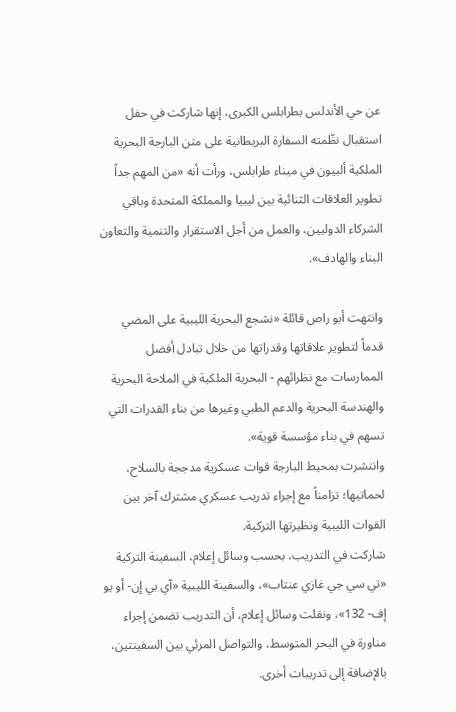عن حي الأندلس بطرابلس الكبرى، إنها شاركت في حفل استقبال نظّمته السفارة البريطانية على متن البارجة البحرية الملكية ألبيون في ميناء طرابلس، ورأت أنه «من المهم جداً تطوير العلاقات الثنائية بين ليبيا والمملكة المتحدة وباقي الشركاء الدوليين، والعمل من أجل الاستقرار والتنمية والتعاون البناء والهادف».

وانتهت أبو راص قائلة «نشجع البحرية الليبية على المضي قدماً لتطوير علاقاتها وقدراتها من خلال تبادل أفضل الممارسات مع نظرائهم - البحرية الملكية في الملاحة البحرية والهندسة البحرية والدعم الطبي وغيرها من بناء القدرات التي تسهم في بناء مؤسسة قوية».
وانتشرت بمحيط البارجة قوات عسكرية مدججة بالسلاح، لحماتيها؛ تزامناً مع إجراء تدريب عسكري مشترك آخر بين القوات الليبية ونظيرتها التركية.
شاركت في التدريب، بحسب وسائل إعلام، السفينة التركية «تي سي جي غازي عنتاب»، والسفينة الليبية «آي بي إن- أو يو إف- 132»، ونقلت وسائل إعلام، أن التدريب تضمن إجراء مناورة في البحر المتوسط، والتواصل المرئي بين السفينتين، بالإضافة إلى تدريبات أخرى.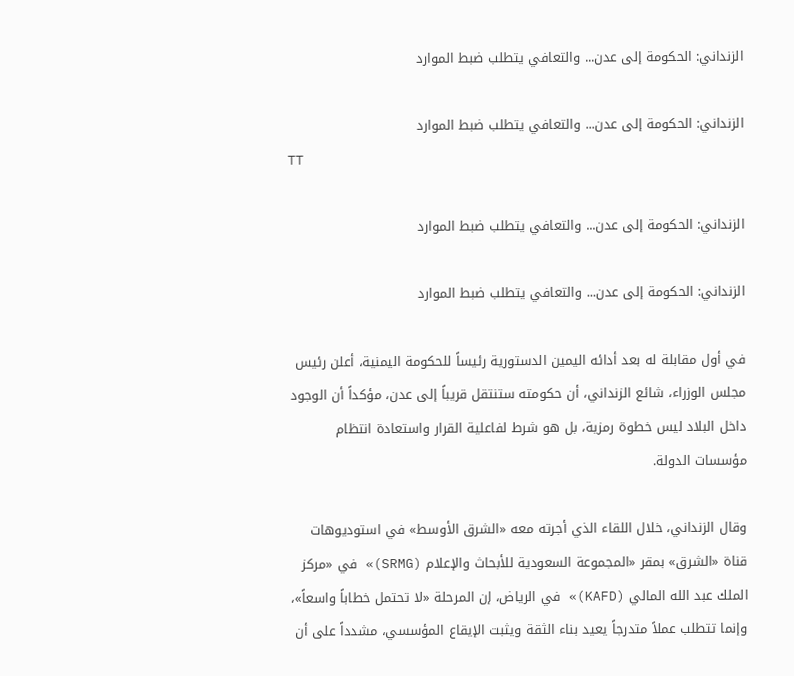الزنداني: الحكومة إلى عدن... والتعافي يتطلب ضبط الموارد

الزنداني: الحكومة إلى عدن... والتعافي يتطلب ضبط الموارد
TT

الزنداني: الحكومة إلى عدن... والتعافي يتطلب ضبط الموارد

الزنداني: الحكومة إلى عدن... والتعافي يتطلب ضبط الموارد

في أول مقابلة له بعد أدائه اليمين الدستورية رئيساً للحكومة اليمنية، أعلن رئيس مجلس الوزراء، شائع الزنداني، أن حكومته ستنتقل قريباً إلى عدن، مؤكداً أن الوجود داخل البلاد ليس خطوة رمزية، بل هو شرط لفاعلية القرار واستعادة انتظام مؤسسات الدولة.

وقال الزنداني، خلال اللقاء الذي أجرته معه «الشرق الأوسط» في استوديوهات قناة «الشرق» بمقر «المجموعة السعودية للأبحاث والإعلام (SRMG)» في «مركز الملك عبد الله المالي (KAFD)» في الرياض، إن المرحلة «لا تحتمل خطاباً واسعاً»، وإنما تتطلب عملاً متدرجاً يعيد بناء الثقة ويثبت الإيقاع المؤسسي، مشدداً على أن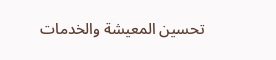تحسين المعيشة والخدمات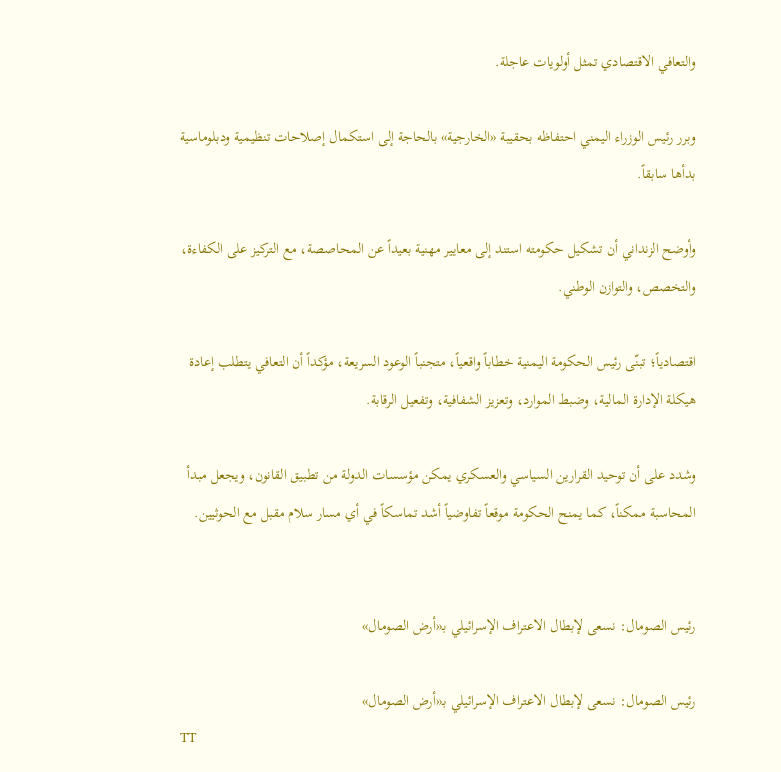والتعافي الاقتصادي تمثل أولويات عاجلة.

وبرر رئيس الوزراء اليمني احتفاظه بحقيبة «الخارجية» بالحاجة إلى استكمال إصلاحات تنظيمية ودبلوماسية بدأها سابقاً.

وأوضح الزنداني أن تشكيل حكومته استند إلى معايير مهنية بعيداً عن المحاصصة، مع التركيز على الكفاءة، والتخصص، والتوازن الوطني.

اقتصادياً؛ تبنّى رئيس الحكومة اليمنية خطاباً واقعياً، متجنباً الوعود السريعة، مؤكداً أن التعافي يتطلب إعادة هيكلة الإدارة المالية، وضبط الموارد، وتعزيز الشفافية، وتفعيل الرقابة.

وشدد على أن توحيد القرارين السياسي والعسكري يمكن مؤسسات الدولة من تطبيق القانون، ويجعل مبدأ المحاسبة ممكناً، كما يمنح الحكومة موقعاً تفاوضياً أشد تماسكاً في أي مسار سلام مقبل مع الحوثيين.


رئيس الصومال: نسعى لإبطال الاعتراف الإسرائيلي بـ«أرض الصومال»

رئيس الصومال: نسعى لإبطال الاعتراف الإسرائيلي بـ«أرض الصومال»
TT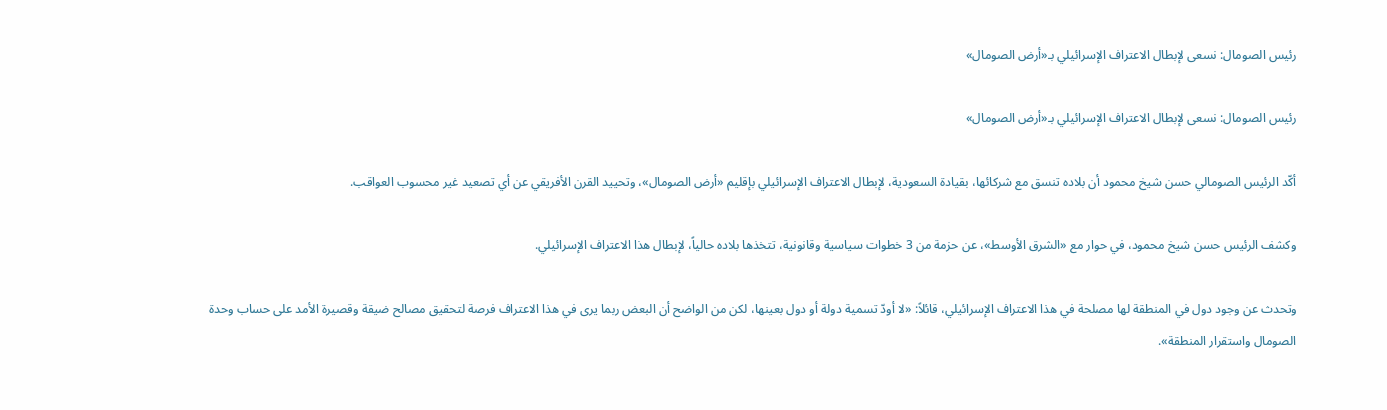رئيس الصومال: نسعى لإبطال الاعتراف الإسرائيلي بـ«أرض الصومال»

رئيس الصومال: نسعى لإبطال الاعتراف الإسرائيلي بـ«أرض الصومال»

أكّد الرئيس الصومالي حسن شيخ محمود أن بلاده تنسق مع شركائها، بقيادة السعودية، لإبطال الاعتراف الإسرائيلي بإقليم «أرض الصومال»، وتحييد القرن الأفريقي عن أي تصعيد غير محسوب العواقب.

وكشف الرئيس حسن شيخ محمود، في حوار مع «الشرق الأوسط»، عن حزمة من 3 خطوات سياسية وقانونية، تتخذها بلاده حالياً، لإبطال هذا الاعتراف الإسرائيلي.

وتحدث عن وجود دول في المنطقة لها مصلحة في هذا الاعتراف الإسرائيلي، قائلاً: «لا أودّ تسمية دولة أو دول بعينها، لكن من الواضح أن البعض ربما يرى في هذا الاعتراف فرصة لتحقيق مصالح ضيقة وقصيرة الأمد على حساب وحدة الصومال واستقرار المنطقة».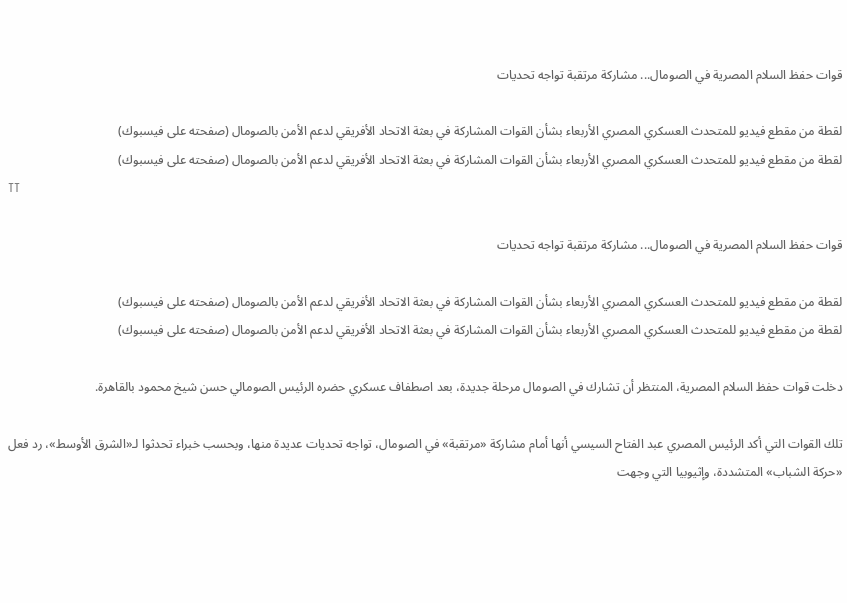قوات حفظ السلام المصرية في الصومال... مشاركة مرتقبة تواجه تحديات

لقطة من مقطع فيديو للمتحدث العسكري المصري الأربعاء بشأن القوات المشاركة في بعثة الاتحاد الأفريقي لدعم الأمن بالصومال (صفحته على فيسبوك)
لقطة من مقطع فيديو للمتحدث العسكري المصري الأربعاء بشأن القوات المشاركة في بعثة الاتحاد الأفريقي لدعم الأمن بالصومال (صفحته على فيسبوك)
TT

قوات حفظ السلام المصرية في الصومال... مشاركة مرتقبة تواجه تحديات

لقطة من مقطع فيديو للمتحدث العسكري المصري الأربعاء بشأن القوات المشاركة في بعثة الاتحاد الأفريقي لدعم الأمن بالصومال (صفحته على فيسبوك)
لقطة من مقطع فيديو للمتحدث العسكري المصري الأربعاء بشأن القوات المشاركة في بعثة الاتحاد الأفريقي لدعم الأمن بالصومال (صفحته على فيسبوك)

دخلت قوات حفظ السلام المصرية، المنتظر أن تشارك في الصومال مرحلة جديدة، بعد اصطفاف عسكري حضره الرئيس الصومالي حسن شيخ محمود بالقاهرة.

تلك القوات التي أكد الرئيس المصري عبد الفتاح السيسي أنها أمام مشاركة «مرتقبة» في الصومال، تواجه تحديات عديدة منها، وبحسب خبراء تحدثوا لـ«الشرق الأوسط»، رد فعل «حركة الشباب» المتشددة، وإثيوبيا التي وجهت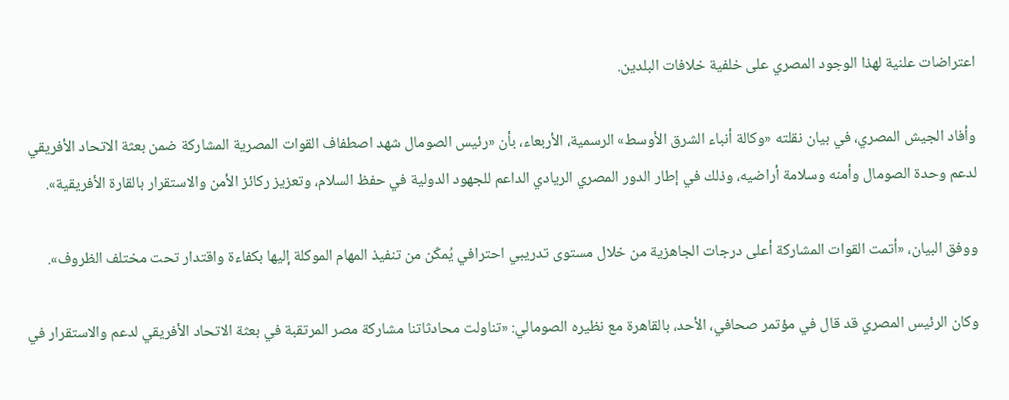اعتراضات علنية لهذا الوجود المصري على خلفية خلافات البلدين.

وأفاد الجيش المصري، في بيان نقلته «وكالة أنباء الشرق الأوسط» الرسمية، الأربعاء، بأن «رئيس الصومال شهد اصطفاف القوات المصرية المشاركة ضمن بعثة الاتحاد الأفريقي لدعم وحدة الصومال وأمنه وسلامة أراضيه، وذلك في إطار الدور المصري الريادي الداعم للجهود الدولية في حفظ السلام، وتعزيز ركائز الأمن والاستقرار بالقارة الأفريقية».

ووفق البيان، «أتمت القوات المشاركة أعلى درجات الجاهزية من خلال مستوى تدريبي احترافي يُمكّن من تنفيذ المهام الموكلة إليها بكفاءة واقتدار تحت مختلف الظروف».

وكان الرئيس المصري قد قال في مؤتمر صحافي، الأحد، بالقاهرة مع نظيره الصومالي: «تناولت محادثاتنا مشاركة مصر المرتقبة في بعثة الاتحاد الأفريقي لدعم والاستقرار في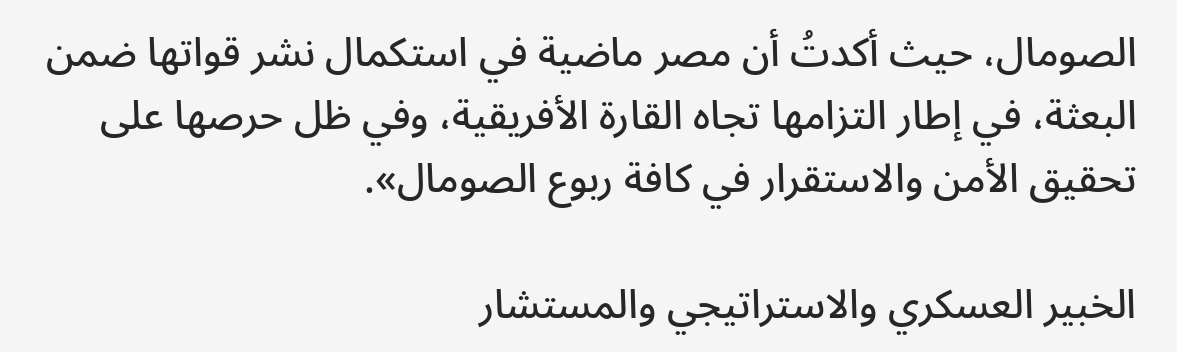الصومال، حيث أكدتُ أن مصر ماضية في استكمال نشر قواتها ضمن البعثة، في إطار التزامها تجاه القارة الأفريقية، وفي ظل حرصها على تحقيق الأمن والاستقرار في كافة ربوع الصومال».

الخبير العسكري والاستراتيجي والمستشار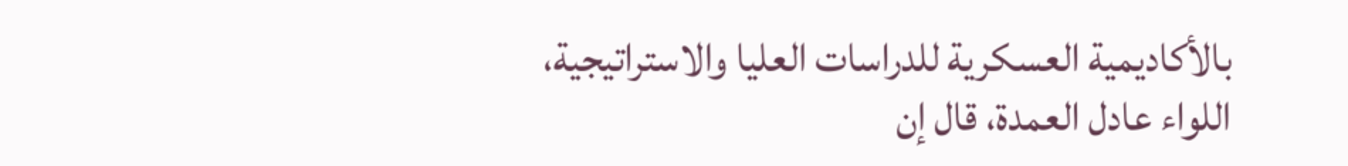بالأكاديمية العسكرية للدراسات العليا والاستراتيجية، اللواء عادل العمدة، قال إن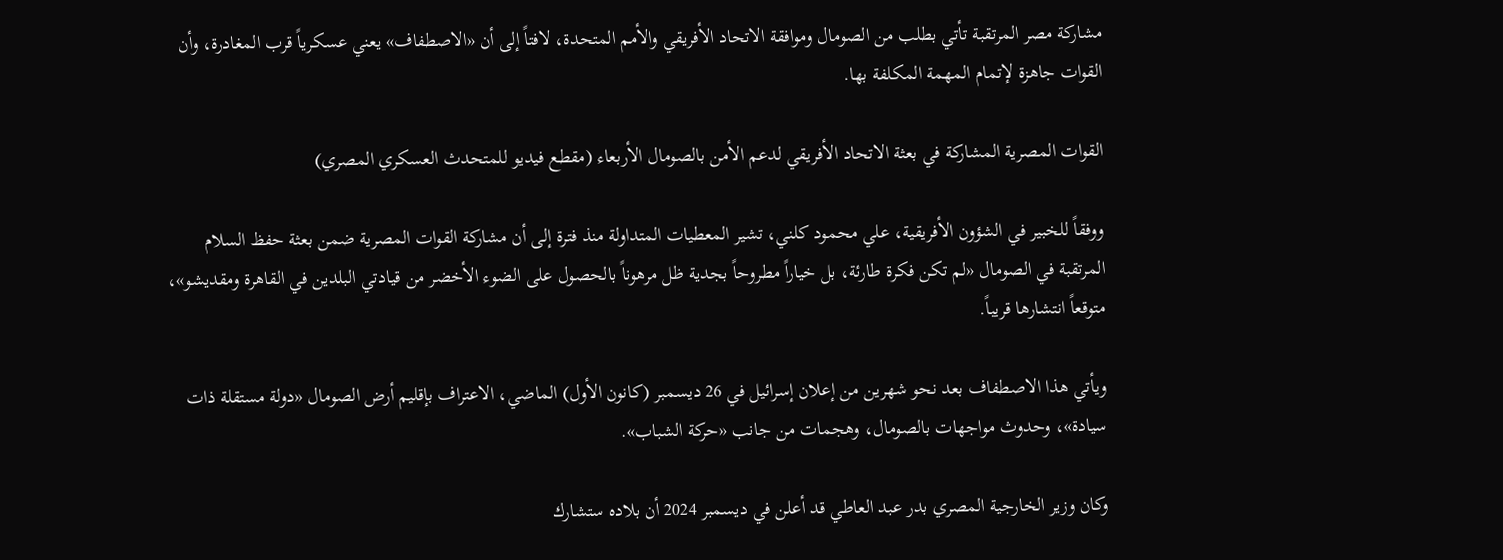مشاركة مصر المرتقبة تأتي بطلب من الصومال وموافقة الاتحاد الأفريقي والأمم المتحدة، لافتاً إلى أن «الاصطفاف» يعني عسكرياً قرب المغادرة، وأن القوات جاهزة لإتمام المهمة المكلفة بها.

القوات المصرية المشاركة في بعثة الاتحاد الأفريقي لدعم الأمن بالصومال الأربعاء (مقطع فيديو للمتحدث العسكري المصري)

ووفقاً للخبير في الشؤون الأفريقية، علي محمود كلني، تشير المعطيات المتداولة منذ فترة إلى أن مشاركة القوات المصرية ضمن بعثة حفظ السلام المرتقبة في الصومال «لم تكن فكرة طارئة، بل خياراً مطروحاً بجدية ظل مرهوناً بالحصول على الضوء الأخضر من قيادتي البلدين في القاهرة ومقديشو»، متوقعاً انتشارها قريباً.

ويأتي هذا الاصطفاف بعد نحو شهرين من إعلان إسرائيل في 26 ديسمبر (كانون الأول) الماضي، الاعتراف بإقليم أرض الصومال «دولة مستقلة ذات سيادة»، وحدوث مواجهات بالصومال، وهجمات من جانب «حركة الشباب».

وكان وزير الخارجية المصري بدر عبد العاطي قد أعلن في ديسمبر 2024 أن بلاده ستشارك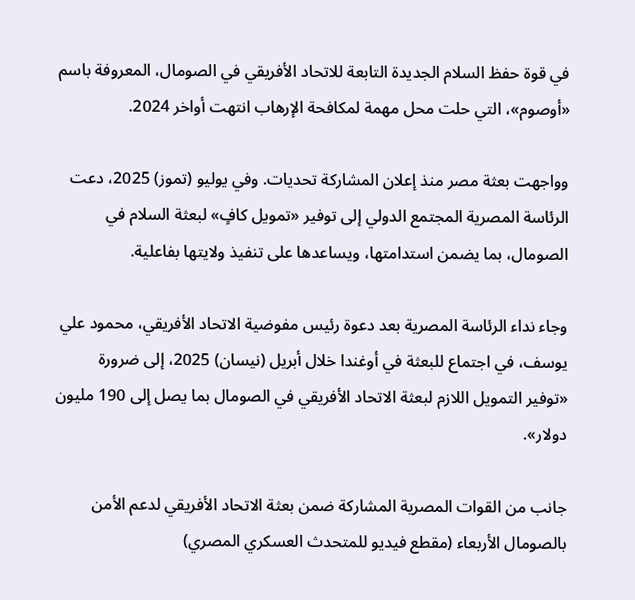في قوة حفظ السلام الجديدة التابعة للاتحاد الأفريقي في الصومال، المعروفة باسم «أوصوم»، التي حلت محل مهمة لمكافحة الإرهاب انتهت أواخر 2024.

وواجهت بعثة مصر منذ إعلان المشاركة تحديات. وفي يوليو (تموز) 2025، دعت الرئاسة المصرية المجتمع الدولي إلى توفير «تمويل كافٍ» لبعثة السلام في الصومال، بما يضمن استدامتها، ويساعدها على تنفيذ ولايتها بفاعلية.

وجاء نداء الرئاسة المصرية بعد دعوة رئيس مفوضية الاتحاد الأفريقي، محمود علي يوسف، في اجتماع للبعثة في أوغندا خلال أبريل (نيسان) 2025، إلى ضرورة «توفير التمويل اللازم لبعثة الاتحاد الأفريقي في الصومال بما يصل إلى 190 مليون دولار».

جانب من القوات المصرية المشاركة ضمن بعثة الاتحاد الأفريقي لدعم الأمن بالصومال الأربعاء (مقطع فيديو للمتحدث العسكري المصري)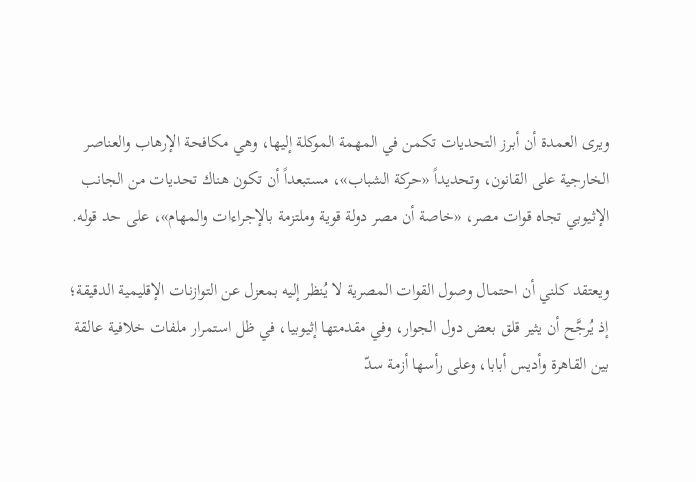ويرى العمدة أن أبرز التحديات تكمن في المهمة الموكلة إليها، وهي مكافحة الإرهاب والعناصر الخارجية على القانون، وتحديداً «حركة الشباب»، مستبعداً أن تكون هناك تحديات من الجانب الإثيوبي تجاه قوات مصر، «خاصة أن مصر دولة قوية وملتزمة بالإجراءات والمهام»، على حد قوله.

ويعتقد كلني أن احتمال وصول القوات المصرية لا يُنظر إليه بمعزل عن التوازنات الإقليمية الدقيقة؛ إذ يُرجَّح أن يثير قلق بعض دول الجوار، وفي مقدمتها إثيوبيا، في ظل استمرار ملفات خلافية عالقة بين القاهرة وأديس أبابا، وعلى رأسها أزمة سدّ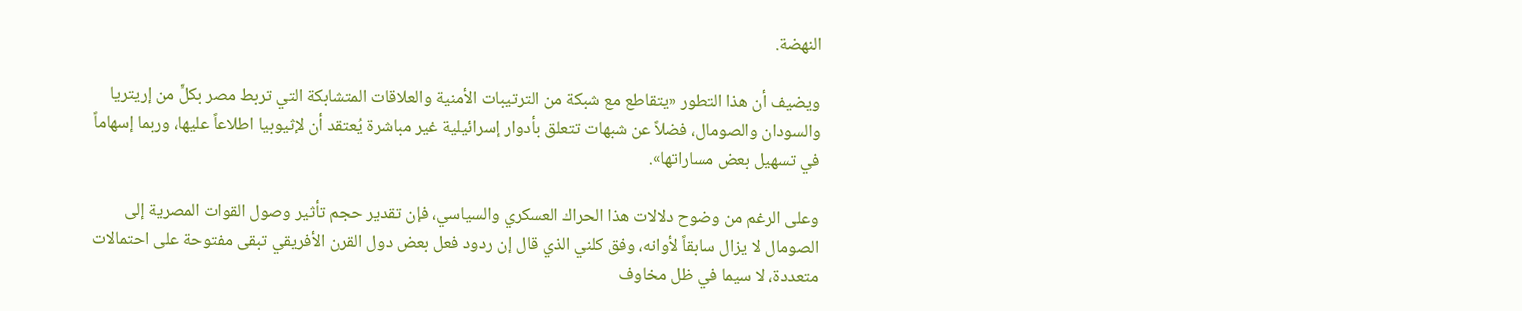النهضة.

ويضيف أن هذا التطور «يتقاطع مع شبكة من الترتيبات الأمنية والعلاقات المتشابكة التي تربط مصر بكلٍّ من إريتريا والسودان والصومال، فضلاً عن شبهات تتعلق بأدوار إسرائيلية غير مباشرة يُعتقد أن لإثيوبيا اطلاعاً عليها، وربما إسهاماً في تسهيل بعض مساراتها».

وعلى الرغم من وضوح دلالات هذا الحراك العسكري والسياسي، فإن تقدير حجم تأثير وصول القوات المصرية إلى الصومال لا يزال سابقاً لأوانه، وفق كلني الذي قال إن ردود فعل بعض دول القرن الأفريقي تبقى مفتوحة على احتمالات متعددة، لا سيما في ظل مخاوف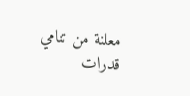معلنة من تنامي قدرات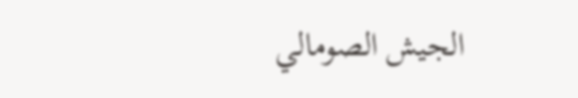الجيش الصومالي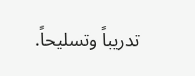تدريباً وتسليحاً.